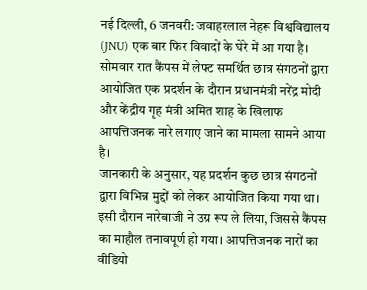नई दिल्ली, 6 जनवरी: जवाहरलाल नेहरू विश्वविद्यालय (JNU) एक बार फिर विवादों के घेरे में आ गया है। सोमवार रात कैंपस में लेफ्ट समर्थित छात्र संगठनों द्वारा आयोजित एक प्रदर्शन के दौरान प्रधानमंत्री नरेंद्र मोदी और केंद्रीय गृह मंत्री अमित शाह के खिलाफ आपत्तिजनक नारे लगाए जाने का मामला सामने आया है।
जानकारी के अनुसार, यह प्रदर्शन कुछ छात्र संगठनों द्वारा विभिन्न मुद्दों को लेकर आयोजित किया गया था। इसी दौरान नारेबाजी ने उग्र रूप ले लिया, जिससे कैंपस का माहौल तनावपूर्ण हो गया। आपत्तिजनक नारों का वीडियो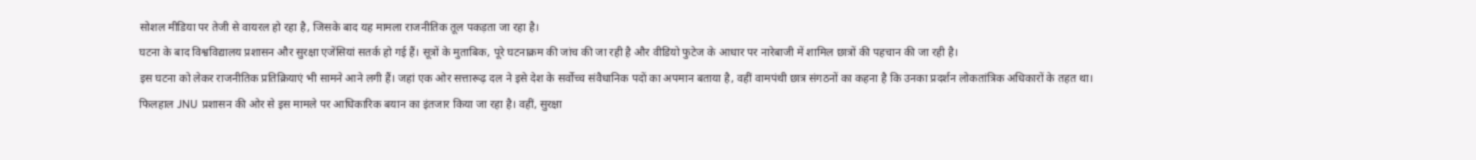सोशल मीडिया पर तेजी से वायरल हो रहा है, जिसके बाद यह मामला राजनीतिक तूल पकड़ता जा रहा है।
घटना के बाद विश्वविद्यालय प्रशासन और सुरक्षा एजेंसियां सतर्क हो गई हैं। सूत्रों के मुताबिक, पूरे घटनाक्रम की जांच की जा रही है और वीडियो फुटेज के आधार पर नारेबाजी में शामिल छात्रों की पहचान की जा रही है।
इस घटना को लेकर राजनीतिक प्रतिक्रियाएं भी सामने आने लगी हैं। जहां एक ओर सत्तारूढ़ दल ने इसे देश के सर्वोच्च संवैधानिक पदों का अपमान बताया है, वहीं वामपंथी छात्र संगठनों का कहना है कि उनका प्रदर्शन लोकतांत्रिक अधिकारों के तहत था।
फिलहाल JNU प्रशासन की ओर से इस मामले पर आधिकारिक बयान का इंतजार किया जा रहा है। वहीं, सुरक्षा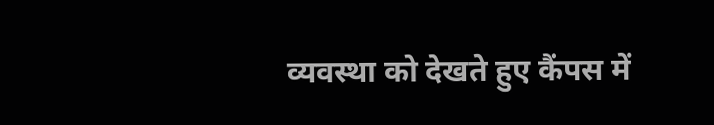व्यवस्था को देखते हुए कैंपस में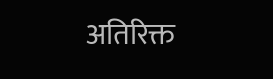अतिरिक्त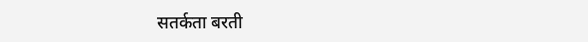सतर्कता बरती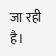जा रही है।